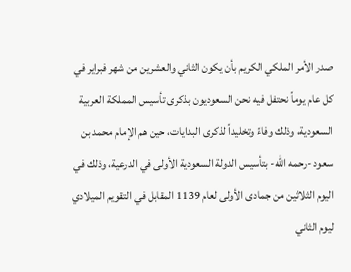صدر الأمر الملكي الكريم بأن يكون الثاني والعشرين من شهر فبراير في كل عام يوماً نحتفل فيه نحن السعوديون بذكرى تأسيس المملكة العربية السعودية، وذلك وفاءً وتخليداً لذكرى البدايات، حين هم الإمام محمد بن سعود -رحمه الله- بتأسيس الدولة السعودية الأولى في الدرعية، وذلك في اليوم الثلاثين من جمادى الأولى لعام 1139 المقابل في التقويم الميلادي
ليوم الثاني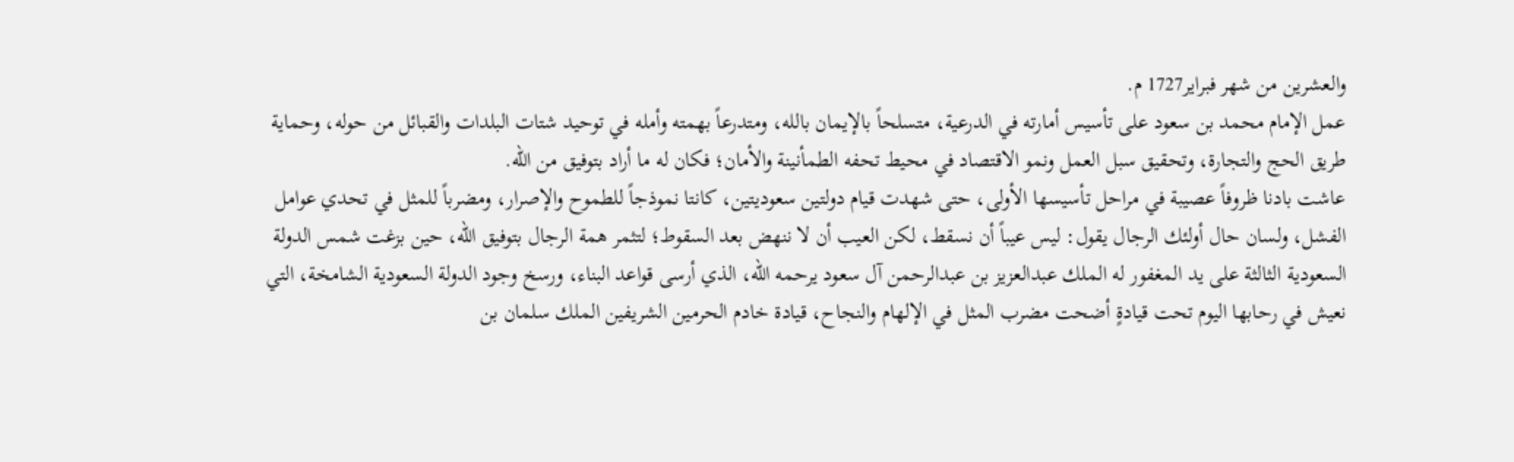والعشرين من شهر فبراير1727 م.
عمل الإمام محمد بن سعود على تأسيس أمارته في الدرعية، متسلحاً بالإيمان بالله، ومتدرعاً بهمته وأمله في توحيد شتات البلدات والقبائل من حوله، وحماية طريق الحج والتجارة، وتحقيق سبل العمل ونمو الاقتصاد في محيط تحفه الطمأنينة والأمان؛ فكان له ما أراد بتوفيق من الله.
عاشت بادنا ظروفاً عصيبة في مراحل تأسيسها الأولى، حتى شهدت قيام دولتين سعوديتين، كانتا نموذجاً للطموح والإصرار، ومضرباً للمثل في تحدي عوامل الفشل، ولسان حال أولئك الرجال يقول: ليس عيباً أن نسقط، لكن العيب أن لا ننهض بعد السقوط؛ لتثمر همة الرجال بتوفيق الله، حين بزغت شمس الدولة السعودية الثالثة على يد المغفور له الملك عبدالعزيز بن عبدالرحمن آل سعود يرحمه الله، الذي أرسى قواعد البناء، ورسخ وجود الدولة السعودية الشامخة، التي نعيش في رحابها اليوم تحت قيادةٍ أضحت مضرب المثل في الإلهام والنجاح، قيادة خادم الحرمين الشريفين الملك سلمان بن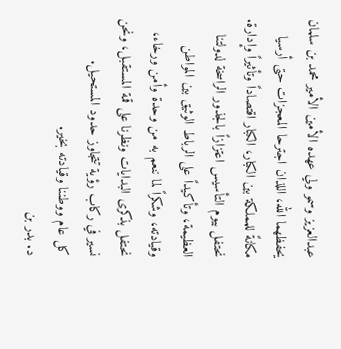عبدالعزيز وسمو ولي عهده الأمين الأمير محمد بن سلمان يحفظهما الله، اللذان اجترحا المعجزات حتى أرسيا مكانةً للمملكة بين الكبار، الكبار اقتصاداً وتأثيراً وإدارة.
نحتفل بيوم التأسيس اعتزازاً بالجذور الراسخة لدولتنا العظيمة، وتأكيداً على الرباط الوثيق بين المواطن وقيادته، وشكراً لما ننعم به من وحدة وأمن ورخاء، نحتفل بذكرى البدايات ونظرنا على قمة المستقبل، ونحن نسير في ركاب رؤية تتجاوز حدود المستحيل.
كل عام ووطننا وقيادته بخير.
د. بدر بن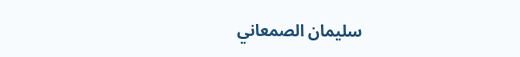سليمان الصمعاني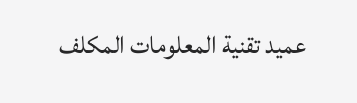عميد تقنية المعلومات المكلف